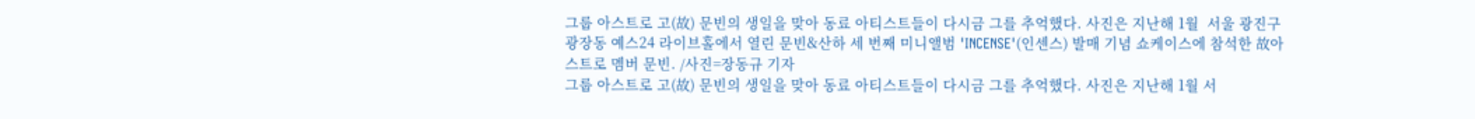그룹 아스트로 고(故) 문빈의 생일을 맞아 동료 아티스트들이 다시금 그를 추억했다. 사진은 지난해 1월  서울 광진구 광장동 예스24 라이브홀에서 열린 문빈&산하 세 번째 미니앨범 'INCENSE'(인센스) 발매 기념 쇼케이스에 참석한 故아스트로 멤버 문빈. /사진=장동규 기자
그룹 아스트로 고(故) 문빈의 생일을 맞아 동료 아티스트들이 다시금 그를 추억했다. 사진은 지난해 1월 서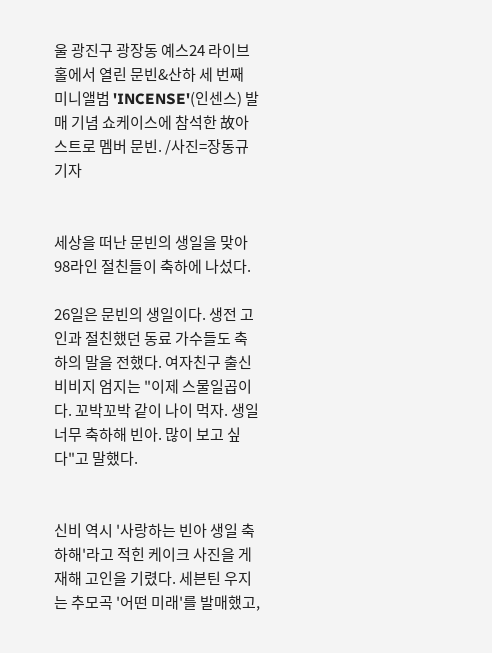울 광진구 광장동 예스24 라이브홀에서 열린 문빈&산하 세 번째 미니앨범 'INCENSE'(인센스) 발매 기념 쇼케이스에 참석한 故아스트로 멤버 문빈. /사진=장동규 기자


세상을 떠난 문빈의 생일을 맞아 98라인 절친들이 축하에 나섰다.

26일은 문빈의 생일이다. 생전 고인과 절친했던 동료 가수들도 축하의 말을 전했다. 여자친구 출신 비비지 엄지는 "이제 스물일곱이다. 꼬박꼬박 같이 나이 먹자. 생일 너무 축하해 빈아. 많이 보고 싶다"고 말했다.


신비 역시 '사랑하는 빈아 생일 축하해'라고 적힌 케이크 사진을 게재해 고인을 기렸다. 세븐틴 우지는 추모곡 '어떤 미래'를 발매했고,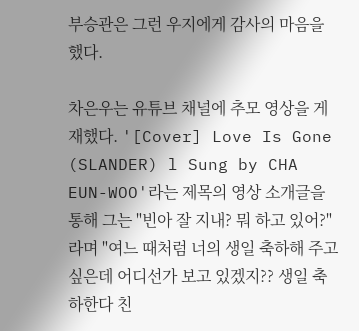부승관은 그런 우지에게 감사의 마음을 했다.

차은우는 유튜브 채널에 추모 영상을 게재했다. '[Cover] Love Is Gone (SLANDER) l Sung by CHA EUN-WOO'라는 제목의 영상 소개글을 통해 그는 "빈아 잘 지내? 뭐 하고 있어?"라며 "여느 때처럼 너의 생일 축하해 주고 싶은데 어디선가 보고 있겠지?? 생일 축하한다 친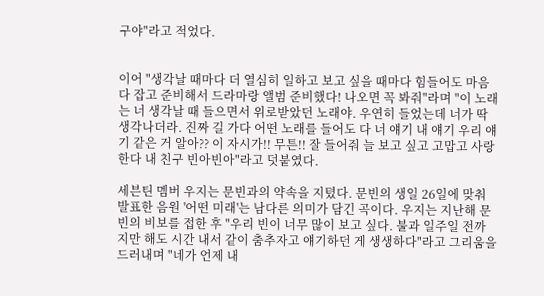구야"라고 적었다.


이어 "생각날 때마다 더 열심히 일하고 보고 싶을 때마다 힘들어도 마음 다 잡고 준비해서 드라마랑 앨범 준비했다! 나오면 꼭 봐줘"라며 "이 노래는 너 생각날 때 들으면서 위로받았던 노래야. 우연히 들었는데 너가 딱 생각나더라. 진짜 길 가다 어떤 노래를 들어도 다 너 얘기 내 얘기 우리 얘기 같은 거 알아?? 이 자시가!! 무튼!! 잘 들어줘 늘 보고 싶고 고맙고 사랑한다 내 친구 빈아빈아"라고 덧붙였다.

세븐틴 멤버 우지는 문빈과의 약속을 지텼다. 문빈의 생일 26일에 맞춰 발표한 음원 '어떤 미래'는 남다른 의미가 담긴 곡이다. 우지는 지난해 문빈의 비보를 접한 후 "우리 빈이 너무 많이 보고 싶다. 불과 일주일 전까지만 해도 시간 내서 같이 춤추자고 얘기하던 게 생생하다"라고 그리움을 드러내며 "네가 언제 내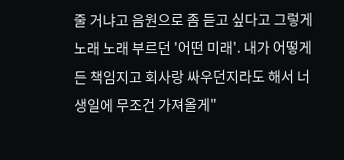줄 거냐고 음원으로 좀 듣고 싶다고 그렇게 노래 노래 부르던 '어떤 미래'. 내가 어떻게든 책임지고 회사랑 싸우던지라도 해서 너 생일에 무조건 가져올게"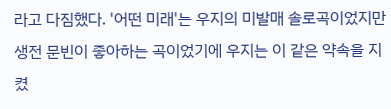라고 다짐했다. '어떤 미래'는 우지의 미발매 솔로곡이었지만 생전 문빈이 좋아하는 곡이었기에 우지는 이 같은 약속을 지켰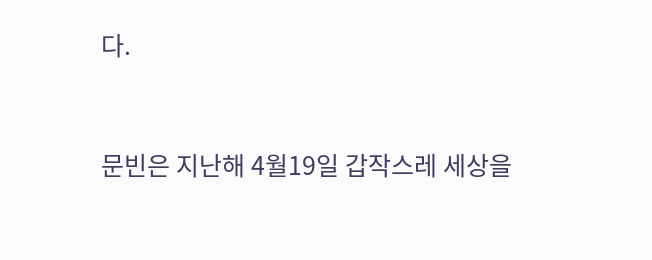다.


문빈은 지난해 4월19일 갑작스레 세상을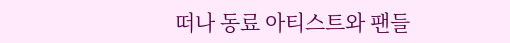떠나 동료 아티스트와 팬들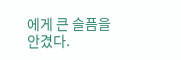에게 큰 슬픔을 안겼다.